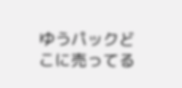ゆうパックどこに売ってる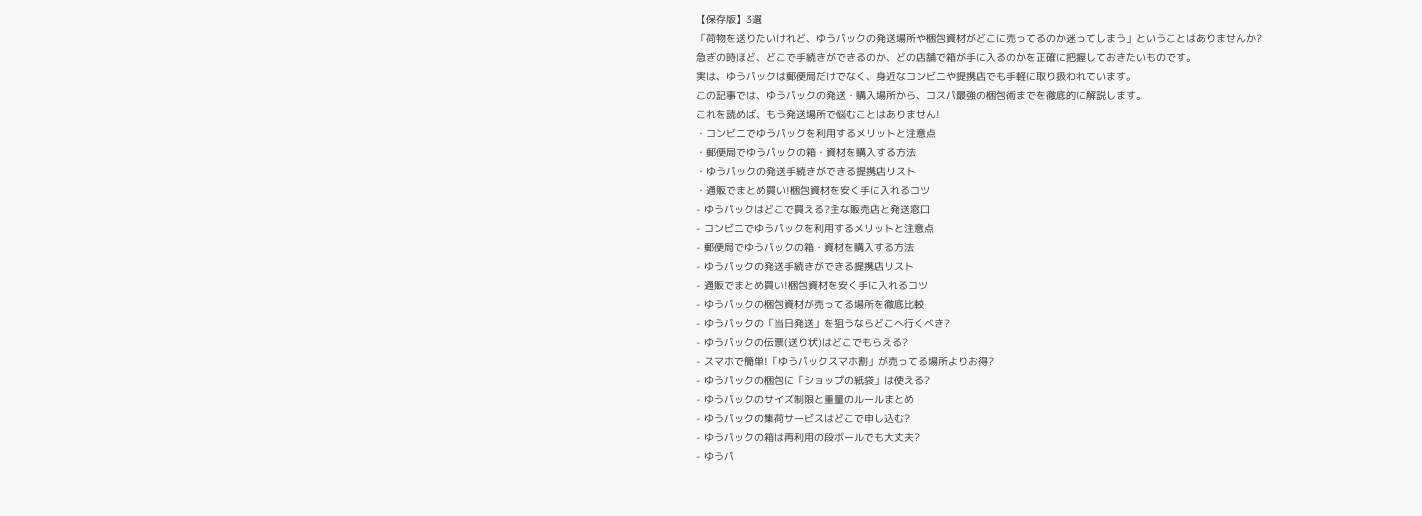【保存版】3選
「荷物を送りたいけれど、ゆうパックの発送場所や梱包資材がどこに売ってるのか迷ってしまう」ということはありませんか?
急ぎの時ほど、どこで手続きができるのか、どの店舗で箱が手に入るのかを正確に把握しておきたいものです。
実は、ゆうパックは郵便局だけでなく、身近なコンビニや提携店でも手軽に取り扱われています。
この記事では、ゆうパックの発送・購入場所から、コスパ最強の梱包術までを徹底的に解説します。
これを読めば、もう発送場所で悩むことはありません!
・コンビニでゆうパックを利用するメリットと注意点
・郵便局でゆうパックの箱・資材を購入する方法
・ゆうパックの発送手続きができる提携店リスト
・通販でまとめ買い!梱包資材を安く手に入れるコツ
- ゆうパックはどこで買える?主な販売店と発送窓口
- コンビニでゆうパックを利用するメリットと注意点
- 郵便局でゆうパックの箱・資材を購入する方法
- ゆうパックの発送手続きができる提携店リスト
- 通販でまとめ買い!梱包資材を安く手に入れるコツ
- ゆうパックの梱包資材が売ってる場所を徹底比較
- ゆうパックの「当日発送」を狙うならどこへ行くべき?
- ゆうパックの伝票(送り状)はどこでもらえる?
- スマホで簡単!「ゆうパックスマホ割」が売ってる場所よりお得?
- ゆうパックの梱包に「ショップの紙袋」は使える?
- ゆうパックのサイズ制限と重量のルールまとめ
- ゆうパックの集荷サービスはどこで申し込む?
- ゆうパックの箱は再利用の段ボールでも大丈夫?
- ゆうパ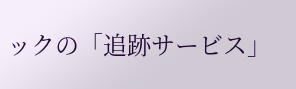ックの「追跡サービス」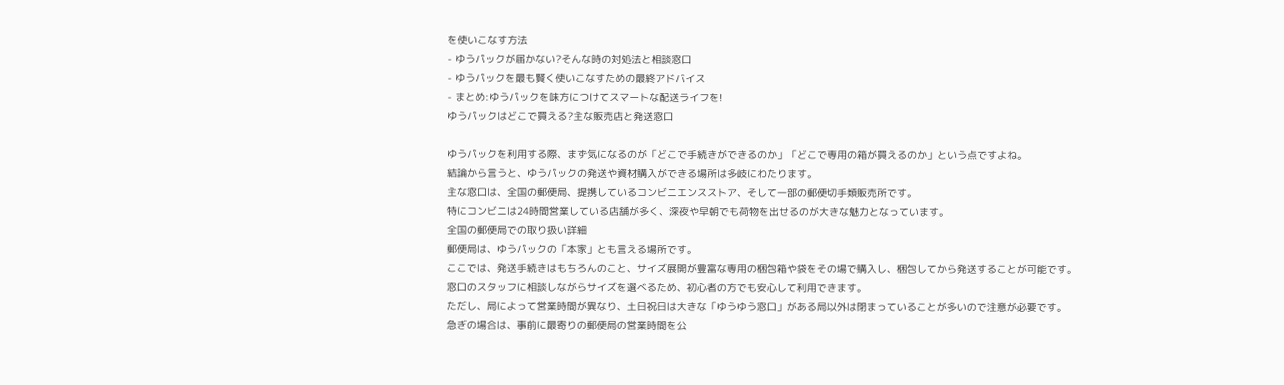を使いこなす方法
- ゆうパックが届かない?そんな時の対処法と相談窓口
- ゆうパックを最も賢く使いこなすための最終アドバイス
- まとめ:ゆうパックを味方につけてスマートな配送ライフを!
ゆうパックはどこで買える?主な販売店と発送窓口

ゆうパックを利用する際、まず気になるのが「どこで手続きができるのか」「どこで専用の箱が買えるのか」という点ですよね。
結論から言うと、ゆうパックの発送や資材購入ができる場所は多岐にわたります。
主な窓口は、全国の郵便局、提携しているコンビニエンスストア、そして一部の郵便切手類販売所です。
特にコンビニは24時間営業している店舗が多く、深夜や早朝でも荷物を出せるのが大きな魅力となっています。
全国の郵便局での取り扱い詳細
郵便局は、ゆうパックの「本家」とも言える場所です。
ここでは、発送手続きはもちろんのこと、サイズ展開が豊富な専用の梱包箱や袋をその場で購入し、梱包してから発送することが可能です。
窓口のスタッフに相談しながらサイズを選べるため、初心者の方でも安心して利用できます。
ただし、局によって営業時間が異なり、土日祝日は大きな「ゆうゆう窓口」がある局以外は閉まっていることが多いので注意が必要です。
急ぎの場合は、事前に最寄りの郵便局の営業時間を公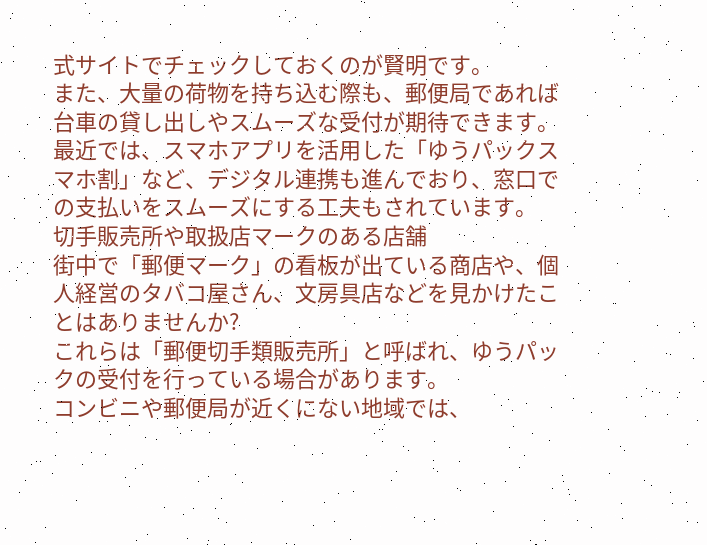式サイトでチェックしておくのが賢明です。
また、大量の荷物を持ち込む際も、郵便局であれば台車の貸し出しやスムーズな受付が期待できます。
最近では、スマホアプリを活用した「ゆうパックスマホ割」など、デジタル連携も進んでおり、窓口での支払いをスムーズにする工夫もされています。
切手販売所や取扱店マークのある店舗
街中で「郵便マーク」の看板が出ている商店や、個人経営のタバコ屋さん、文房具店などを見かけたことはありませんか?
これらは「郵便切手類販売所」と呼ばれ、ゆうパックの受付を行っている場合があります。
コンビニや郵便局が近くにない地域では、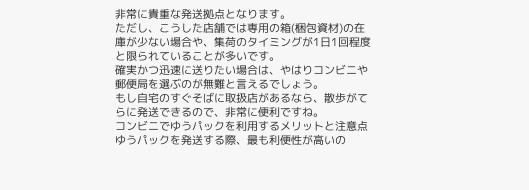非常に貴重な発送拠点となります。
ただし、こうした店舗では専用の箱(梱包資材)の在庫が少ない場合や、集荷のタイミングが1日1回程度と限られていることが多いです。
確実かつ迅速に送りたい場合は、やはりコンビニや郵便局を選ぶのが無難と言えるでしょう。
もし自宅のすぐそばに取扱店があるなら、散歩がてらに発送できるので、非常に便利ですね。
コンビニでゆうパックを利用するメリットと注意点
ゆうパックを発送する際、最も利便性が高いの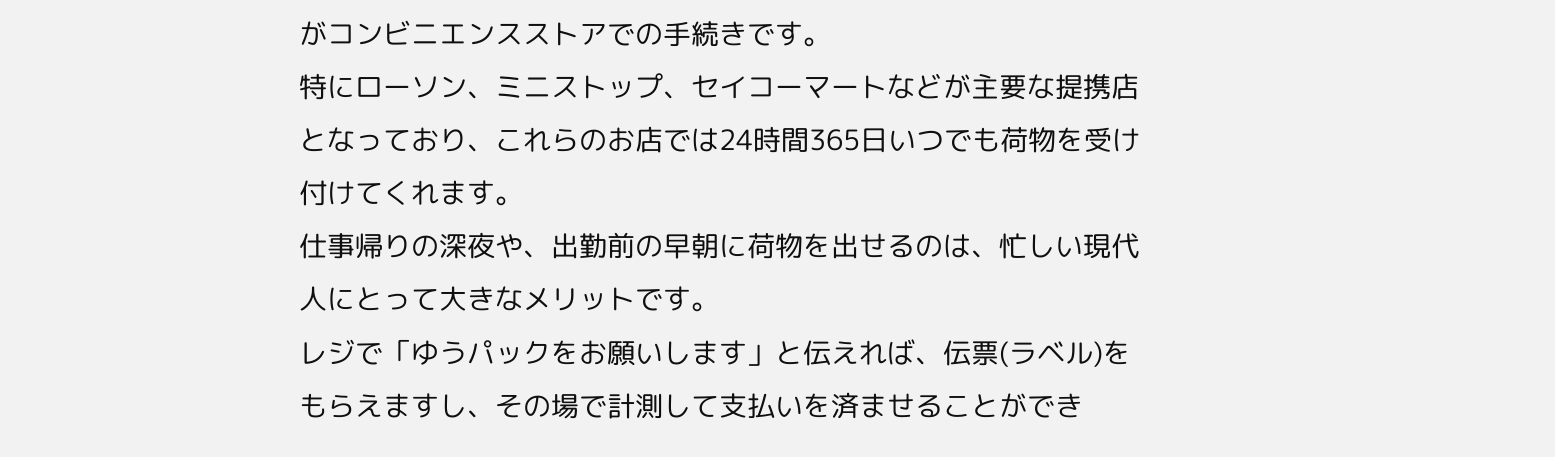がコンビニエンスストアでの手続きです。
特にローソン、ミニストップ、セイコーマートなどが主要な提携店となっており、これらのお店では24時間365日いつでも荷物を受け付けてくれます。
仕事帰りの深夜や、出勤前の早朝に荷物を出せるのは、忙しい現代人にとって大きなメリットです。
レジで「ゆうパックをお願いします」と伝えれば、伝票(ラベル)をもらえますし、その場で計測して支払いを済ませることができ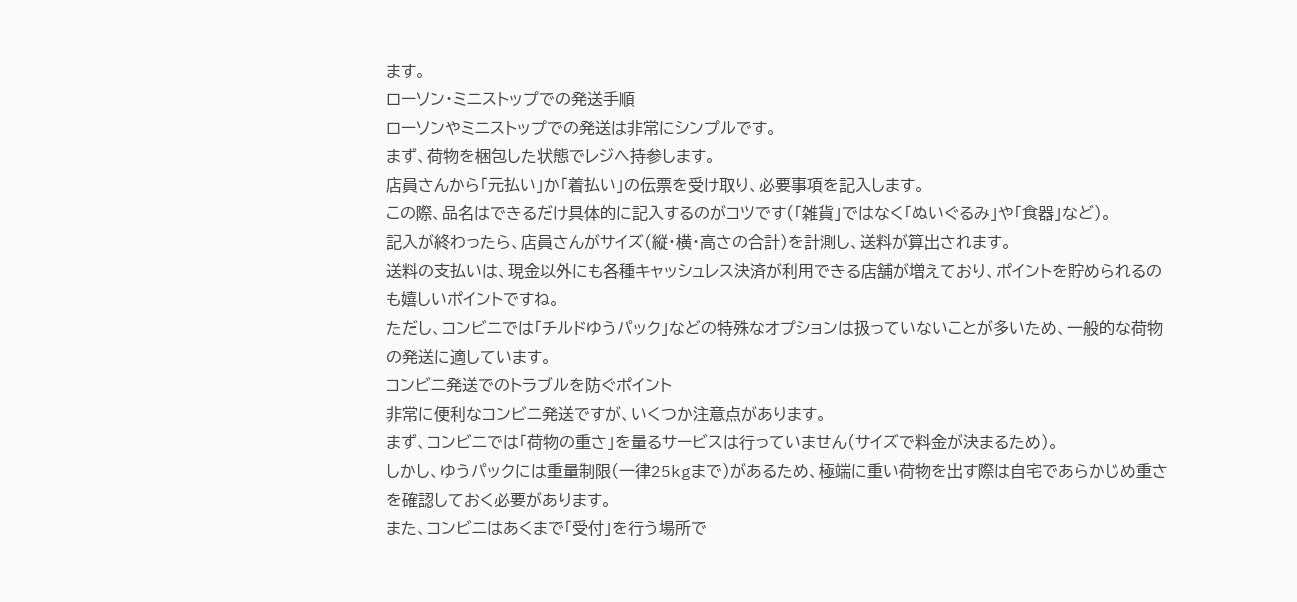ます。
ローソン・ミニストップでの発送手順
ローソンやミニストップでの発送は非常にシンプルです。
まず、荷物を梱包した状態でレジへ持参します。
店員さんから「元払い」か「着払い」の伝票を受け取り、必要事項を記入します。
この際、品名はできるだけ具体的に記入するのがコツです(「雑貨」ではなく「ぬいぐるみ」や「食器」など)。
記入が終わったら、店員さんがサイズ(縦・横・高さの合計)を計測し、送料が算出されます。
送料の支払いは、現金以外にも各種キャッシュレス決済が利用できる店舗が増えており、ポイントを貯められるのも嬉しいポイントですね。
ただし、コンビニでは「チルドゆうパック」などの特殊なオプションは扱っていないことが多いため、一般的な荷物の発送に適しています。
コンビニ発送でのトラブルを防ぐポイント
非常に便利なコンビニ発送ですが、いくつか注意点があります。
まず、コンビニでは「荷物の重さ」を量るサービスは行っていません(サイズで料金が決まるため)。
しかし、ゆうパックには重量制限(一律25kgまで)があるため、極端に重い荷物を出す際は自宅であらかじめ重さを確認しておく必要があります。
また、コンビニはあくまで「受付」を行う場所で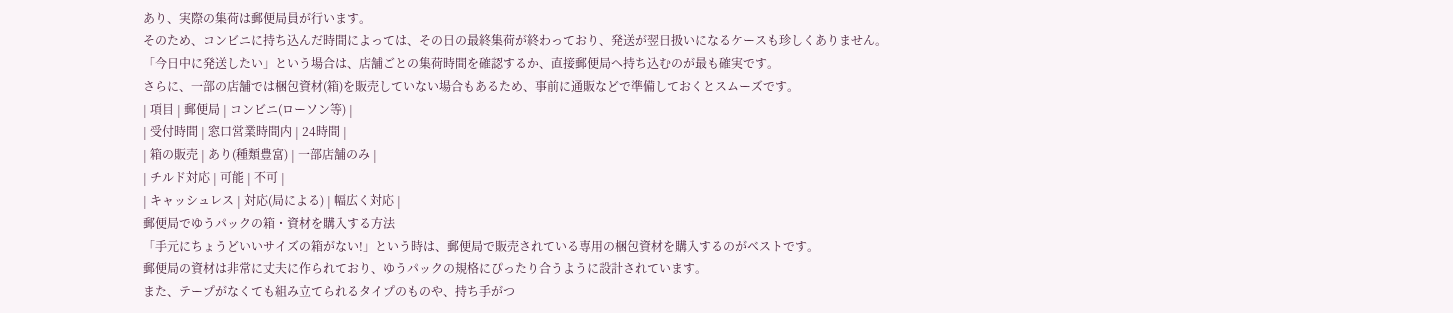あり、実際の集荷は郵便局員が行います。
そのため、コンビニに持ち込んだ時間によっては、その日の最終集荷が終わっており、発送が翌日扱いになるケースも珍しくありません。
「今日中に発送したい」という場合は、店舗ごとの集荷時間を確認するか、直接郵便局へ持ち込むのが最も確実です。
さらに、一部の店舗では梱包資材(箱)を販売していない場合もあるため、事前に通販などで準備しておくとスムーズです。
| 項目 | 郵便局 | コンビニ(ローソン等) |
| 受付時間 | 窓口営業時間内 | 24時間 |
| 箱の販売 | あり(種類豊富) | 一部店舗のみ |
| チルド対応 | 可能 | 不可 |
| キャッシュレス | 対応(局による) | 幅広く対応 |
郵便局でゆうパックの箱・資材を購入する方法
「手元にちょうどいいサイズの箱がない!」という時は、郵便局で販売されている専用の梱包資材を購入するのがベストです。
郵便局の資材は非常に丈夫に作られており、ゆうパックの規格にぴったり合うように設計されています。
また、テープがなくても組み立てられるタイプのものや、持ち手がつ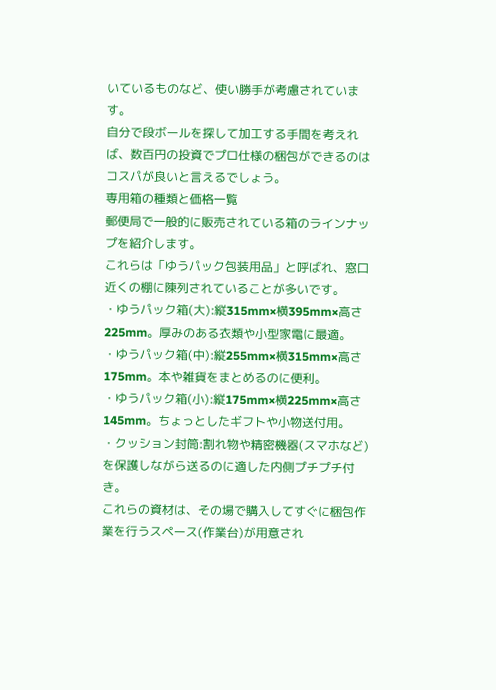いているものなど、使い勝手が考慮されています。
自分で段ボールを探して加工する手間を考えれば、数百円の投資でプロ仕様の梱包ができるのはコスパが良いと言えるでしょう。
専用箱の種類と価格一覧
郵便局で一般的に販売されている箱のラインナップを紹介します。
これらは「ゆうパック包装用品」と呼ばれ、窓口近くの棚に陳列されていることが多いです。
・ゆうパック箱(大):縦315mm×横395mm×高さ225mm。厚みのある衣類や小型家電に最適。
・ゆうパック箱(中):縦255mm×横315mm×高さ175mm。本や雑貨をまとめるのに便利。
・ゆうパック箱(小):縦175mm×横225mm×高さ145mm。ちょっとしたギフトや小物送付用。
・クッション封筒:割れ物や精密機器(スマホなど)を保護しながら送るのに適した内側プチプチ付き。
これらの資材は、その場で購入してすぐに梱包作業を行うスペース(作業台)が用意され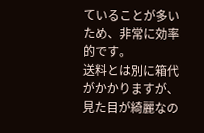ていることが多いため、非常に効率的です。
送料とは別に箱代がかかりますが、見た目が綺麗なの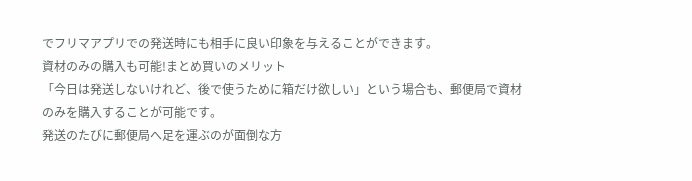でフリマアプリでの発送時にも相手に良い印象を与えることができます。
資材のみの購入も可能!まとめ買いのメリット
「今日は発送しないけれど、後で使うために箱だけ欲しい」という場合も、郵便局で資材のみを購入することが可能です。
発送のたびに郵便局へ足を運ぶのが面倒な方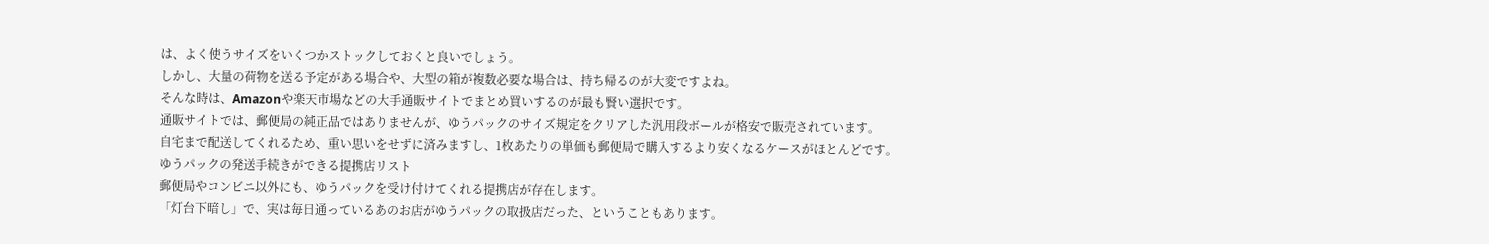は、よく使うサイズをいくつかストックしておくと良いでしょう。
しかし、大量の荷物を送る予定がある場合や、大型の箱が複数必要な場合は、持ち帰るのが大変ですよね。
そんな時は、Amazonや楽天市場などの大手通販サイトでまとめ買いするのが最も賢い選択です。
通販サイトでは、郵便局の純正品ではありませんが、ゆうパックのサイズ規定をクリアした汎用段ボールが格安で販売されています。
自宅まで配送してくれるため、重い思いをせずに済みますし、1枚あたりの単価も郵便局で購入するより安くなるケースがほとんどです。
ゆうパックの発送手続きができる提携店リスト
郵便局やコンビニ以外にも、ゆうパックを受け付けてくれる提携店が存在します。
「灯台下暗し」で、実は毎日通っているあのお店がゆうパックの取扱店だった、ということもあります。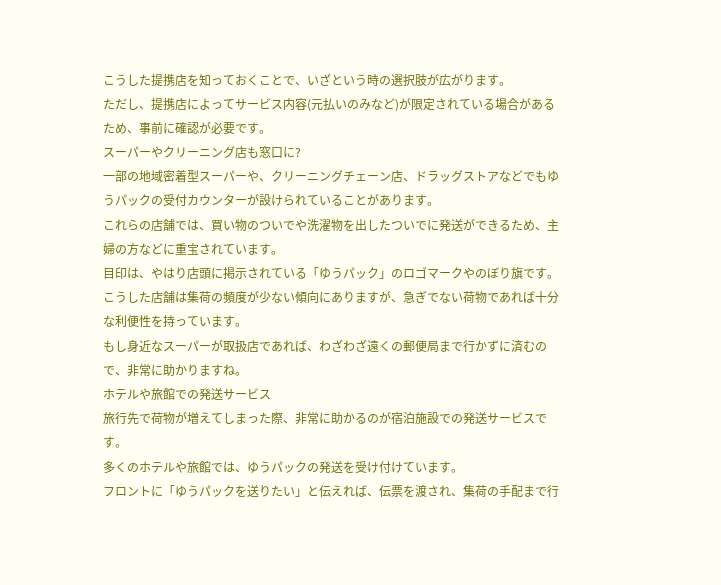こうした提携店を知っておくことで、いざという時の選択肢が広がります。
ただし、提携店によってサービス内容(元払いのみなど)が限定されている場合があるため、事前に確認が必要です。
スーパーやクリーニング店も窓口に?
一部の地域密着型スーパーや、クリーニングチェーン店、ドラッグストアなどでもゆうパックの受付カウンターが設けられていることがあります。
これらの店舗では、買い物のついでや洗濯物を出したついでに発送ができるため、主婦の方などに重宝されています。
目印は、やはり店頭に掲示されている「ゆうパック」のロゴマークやのぼり旗です。
こうした店舗は集荷の頻度が少ない傾向にありますが、急ぎでない荷物であれば十分な利便性を持っています。
もし身近なスーパーが取扱店であれば、わざわざ遠くの郵便局まで行かずに済むので、非常に助かりますね。
ホテルや旅館での発送サービス
旅行先で荷物が増えてしまった際、非常に助かるのが宿泊施設での発送サービスです。
多くのホテルや旅館では、ゆうパックの発送を受け付けています。
フロントに「ゆうパックを送りたい」と伝えれば、伝票を渡され、集荷の手配まで行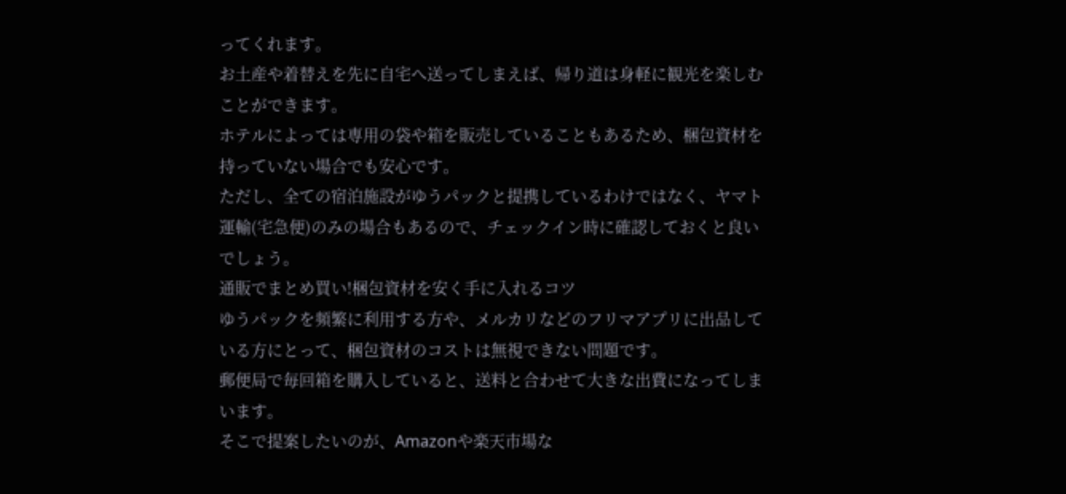ってくれます。
お土産や着替えを先に自宅へ送ってしまえば、帰り道は身軽に観光を楽しむことができます。
ホテルによっては専用の袋や箱を販売していることもあるため、梱包資材を持っていない場合でも安心です。
ただし、全ての宿泊施設がゆうパックと提携しているわけではなく、ヤマト運輸(宅急便)のみの場合もあるので、チェックイン時に確認しておくと良いでしょう。
通販でまとめ買い!梱包資材を安く手に入れるコツ
ゆうパックを頻繁に利用する方や、メルカリなどのフリマアプリに出品している方にとって、梱包資材のコストは無視できない問題です。
郵便局で毎回箱を購入していると、送料と合わせて大きな出費になってしまいます。
そこで提案したいのが、Amazonや楽天市場な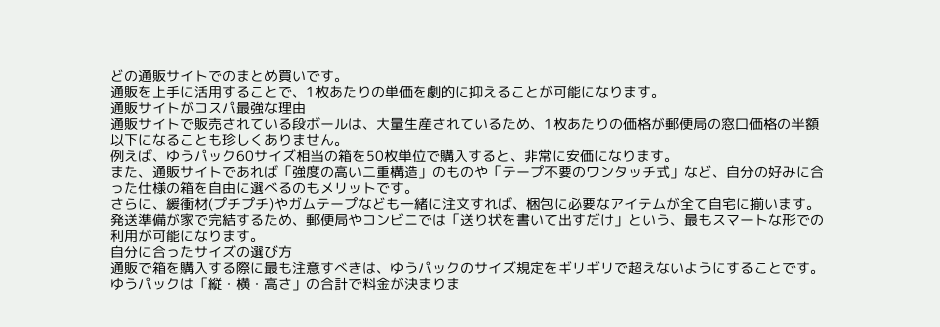どの通販サイトでのまとめ買いです。
通販を上手に活用することで、1枚あたりの単価を劇的に抑えることが可能になります。
通販サイトがコスパ最強な理由
通販サイトで販売されている段ボールは、大量生産されているため、1枚あたりの価格が郵便局の窓口価格の半額以下になることも珍しくありません。
例えば、ゆうパック60サイズ相当の箱を50枚単位で購入すると、非常に安価になります。
また、通販サイトであれば「強度の高い二重構造」のものや「テープ不要のワンタッチ式」など、自分の好みに合った仕様の箱を自由に選べるのもメリットです。
さらに、緩衝材(プチプチ)やガムテープなども一緒に注文すれば、梱包に必要なアイテムが全て自宅に揃います。
発送準備が家で完結するため、郵便局やコンビニでは「送り状を書いて出すだけ」という、最もスマートな形での利用が可能になります。
自分に合ったサイズの選び方
通販で箱を購入する際に最も注意すべきは、ゆうパックのサイズ規定をギリギリで超えないようにすることです。
ゆうパックは「縦・横・高さ」の合計で料金が決まりま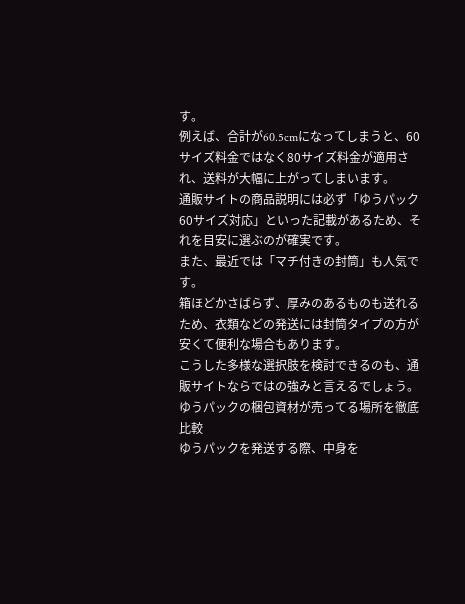す。
例えば、合計が60.5cmになってしまうと、60サイズ料金ではなく80サイズ料金が適用され、送料が大幅に上がってしまいます。
通販サイトの商品説明には必ず「ゆうパック60サイズ対応」といった記載があるため、それを目安に選ぶのが確実です。
また、最近では「マチ付きの封筒」も人気です。
箱ほどかさばらず、厚みのあるものも送れるため、衣類などの発送には封筒タイプの方が安くて便利な場合もあります。
こうした多様な選択肢を検討できるのも、通販サイトならではの強みと言えるでしょう。
ゆうパックの梱包資材が売ってる場所を徹底比較
ゆうパックを発送する際、中身を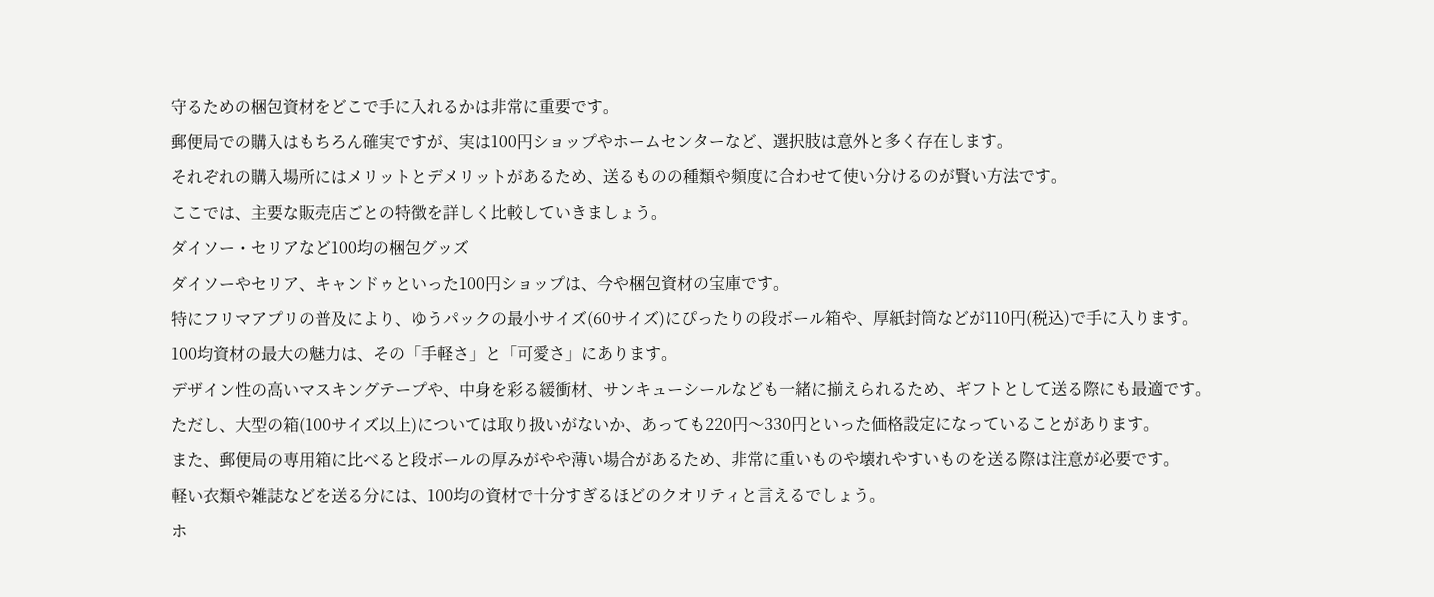守るための梱包資材をどこで手に入れるかは非常に重要です。
郵便局での購入はもちろん確実ですが、実は100円ショップやホームセンターなど、選択肢は意外と多く存在します。
それぞれの購入場所にはメリットとデメリットがあるため、送るものの種類や頻度に合わせて使い分けるのが賢い方法です。
ここでは、主要な販売店ごとの特徴を詳しく比較していきましょう。
ダイソー・セリアなど100均の梱包グッズ
ダイソーやセリア、キャンドゥといった100円ショップは、今や梱包資材の宝庫です。
特にフリマアプリの普及により、ゆうパックの最小サイズ(60サイズ)にぴったりの段ボール箱や、厚紙封筒などが110円(税込)で手に入ります。
100均資材の最大の魅力は、その「手軽さ」と「可愛さ」にあります。
デザイン性の高いマスキングテープや、中身を彩る緩衝材、サンキューシールなども一緒に揃えられるため、ギフトとして送る際にも最適です。
ただし、大型の箱(100サイズ以上)については取り扱いがないか、あっても220円〜330円といった価格設定になっていることがあります。
また、郵便局の専用箱に比べると段ボールの厚みがやや薄い場合があるため、非常に重いものや壊れやすいものを送る際は注意が必要です。
軽い衣類や雑誌などを送る分には、100均の資材で十分すぎるほどのクオリティと言えるでしょう。
ホ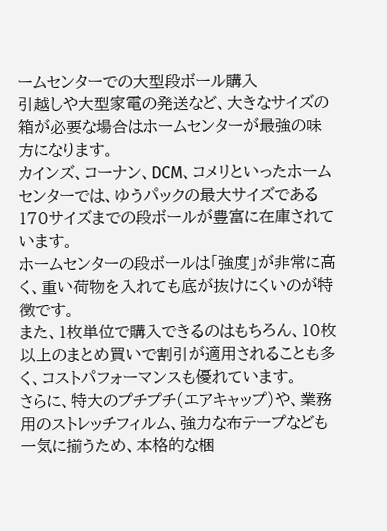ームセンターでの大型段ボール購入
引越しや大型家電の発送など、大きなサイズの箱が必要な場合はホームセンターが最強の味方になります。
カインズ、コーナン、DCM、コメリといったホームセンターでは、ゆうパックの最大サイズである170サイズまでの段ボールが豊富に在庫されています。
ホームセンターの段ボールは「強度」が非常に高く、重い荷物を入れても底が抜けにくいのが特徴です。
また、1枚単位で購入できるのはもちろん、10枚以上のまとめ買いで割引が適用されることも多く、コストパフォーマンスも優れています。
さらに、特大のプチプチ(エアキャップ)や、業務用のストレッチフィルム、強力な布テープなども一気に揃うため、本格的な梱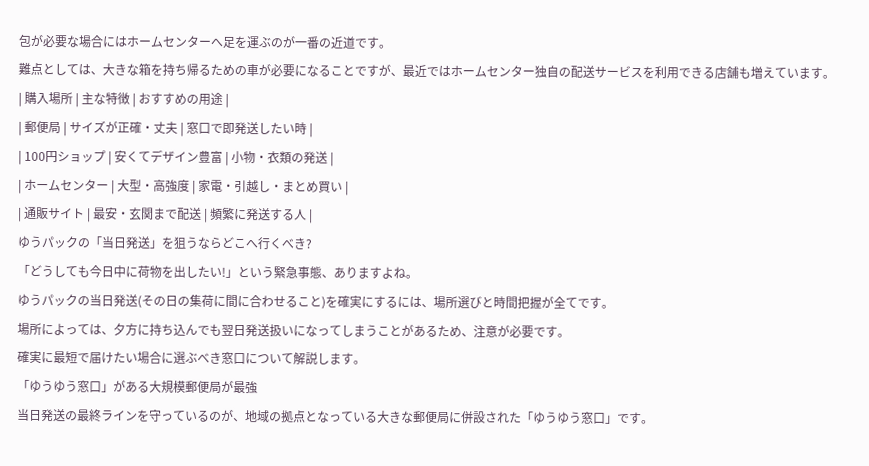包が必要な場合にはホームセンターへ足を運ぶのが一番の近道です。
難点としては、大きな箱を持ち帰るための車が必要になることですが、最近ではホームセンター独自の配送サービスを利用できる店舗も増えています。
| 購入場所 | 主な特徴 | おすすめの用途 |
| 郵便局 | サイズが正確・丈夫 | 窓口で即発送したい時 |
| 100円ショップ | 安くてデザイン豊富 | 小物・衣類の発送 |
| ホームセンター | 大型・高強度 | 家電・引越し・まとめ買い |
| 通販サイト | 最安・玄関まで配送 | 頻繁に発送する人 |
ゆうパックの「当日発送」を狙うならどこへ行くべき?
「どうしても今日中に荷物を出したい!」という緊急事態、ありますよね。
ゆうパックの当日発送(その日の集荷に間に合わせること)を確実にするには、場所選びと時間把握が全てです。
場所によっては、夕方に持ち込んでも翌日発送扱いになってしまうことがあるため、注意が必要です。
確実に最短で届けたい場合に選ぶべき窓口について解説します。
「ゆうゆう窓口」がある大規模郵便局が最強
当日発送の最終ラインを守っているのが、地域の拠点となっている大きな郵便局に併設された「ゆうゆう窓口」です。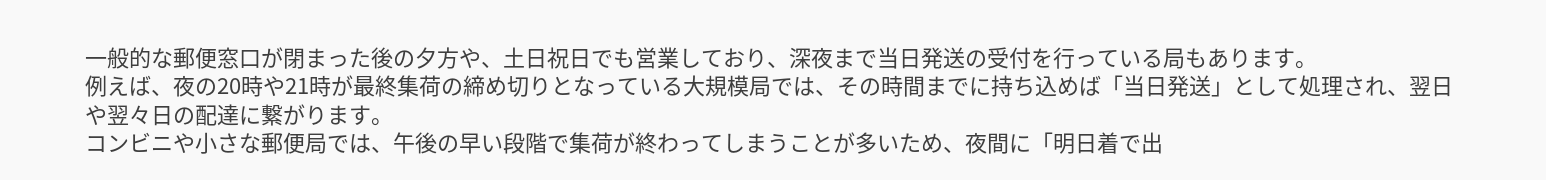一般的な郵便窓口が閉まった後の夕方や、土日祝日でも営業しており、深夜まで当日発送の受付を行っている局もあります。
例えば、夜の20時や21時が最終集荷の締め切りとなっている大規模局では、その時間までに持ち込めば「当日発送」として処理され、翌日や翌々日の配達に繋がります。
コンビニや小さな郵便局では、午後の早い段階で集荷が終わってしまうことが多いため、夜間に「明日着で出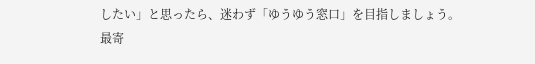したい」と思ったら、迷わず「ゆうゆう窓口」を目指しましょう。
最寄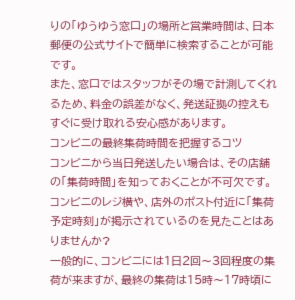りの「ゆうゆう窓口」の場所と営業時間は、日本郵便の公式サイトで簡単に検索することが可能です。
また、窓口ではスタッフがその場で計測してくれるため、料金の誤差がなく、発送証拠の控えもすぐに受け取れる安心感があります。
コンビニの最終集荷時間を把握するコツ
コンビニから当日発送したい場合は、その店舗の「集荷時間」を知っておくことが不可欠です。
コンビニのレジ横や、店外のポスト付近に「集荷予定時刻」が掲示されているのを見たことはありませんか?
一般的に、コンビニには1日2回〜3回程度の集荷が来ますが、最終の集荷は15時〜17時頃に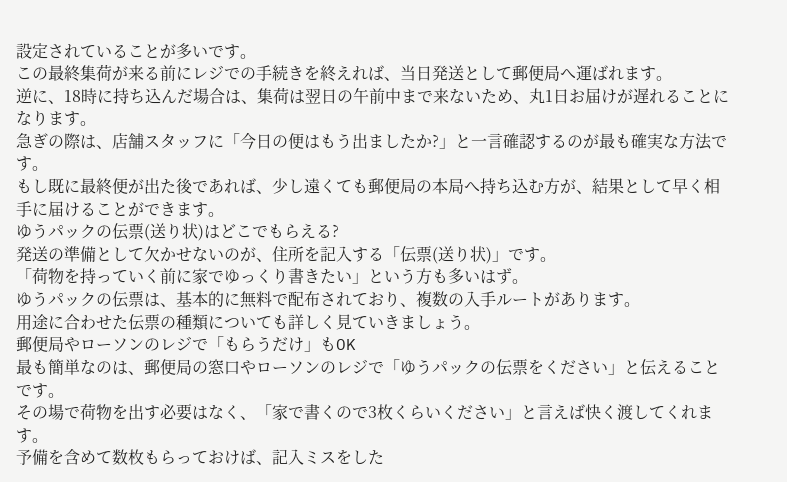設定されていることが多いです。
この最終集荷が来る前にレジでの手続きを終えれば、当日発送として郵便局へ運ばれます。
逆に、18時に持ち込んだ場合は、集荷は翌日の午前中まで来ないため、丸1日お届けが遅れることになります。
急ぎの際は、店舗スタッフに「今日の便はもう出ましたか?」と一言確認するのが最も確実な方法です。
もし既に最終便が出た後であれば、少し遠くても郵便局の本局へ持ち込む方が、結果として早く相手に届けることができます。
ゆうパックの伝票(送り状)はどこでもらえる?
発送の準備として欠かせないのが、住所を記入する「伝票(送り状)」です。
「荷物を持っていく前に家でゆっくり書きたい」という方も多いはず。
ゆうパックの伝票は、基本的に無料で配布されており、複数の入手ルートがあります。
用途に合わせた伝票の種類についても詳しく見ていきましょう。
郵便局やローソンのレジで「もらうだけ」もOK
最も簡単なのは、郵便局の窓口やローソンのレジで「ゆうパックの伝票をください」と伝えることです。
その場で荷物を出す必要はなく、「家で書くので3枚くらいください」と言えば快く渡してくれます。
予備を含めて数枚もらっておけば、記入ミスをした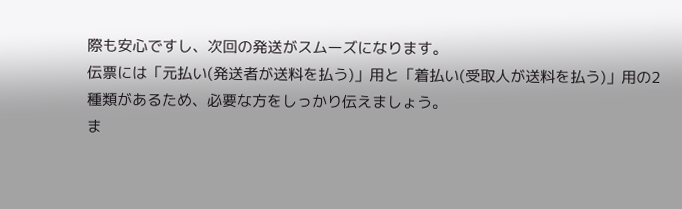際も安心ですし、次回の発送がスムーズになります。
伝票には「元払い(発送者が送料を払う)」用と「着払い(受取人が送料を払う)」用の2種類があるため、必要な方をしっかり伝えましょう。
ま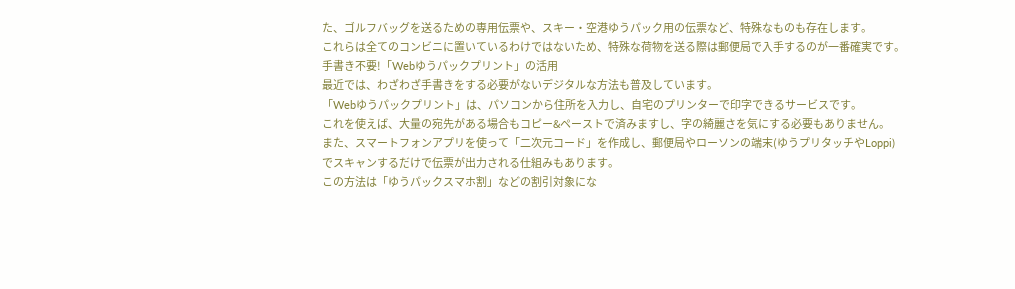た、ゴルフバッグを送るための専用伝票や、スキー・空港ゆうパック用の伝票など、特殊なものも存在します。
これらは全てのコンビニに置いているわけではないため、特殊な荷物を送る際は郵便局で入手するのが一番確実です。
手書き不要!「Webゆうパックプリント」の活用
最近では、わざわざ手書きをする必要がないデジタルな方法も普及しています。
「Webゆうパックプリント」は、パソコンから住所を入力し、自宅のプリンターで印字できるサービスです。
これを使えば、大量の宛先がある場合もコピー&ペーストで済みますし、字の綺麗さを気にする必要もありません。
また、スマートフォンアプリを使って「二次元コード」を作成し、郵便局やローソンの端末(ゆうプリタッチやLoppi)でスキャンするだけで伝票が出力される仕組みもあります。
この方法は「ゆうパックスマホ割」などの割引対象にな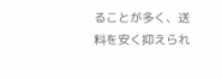ることが多く、送料を安く抑えられ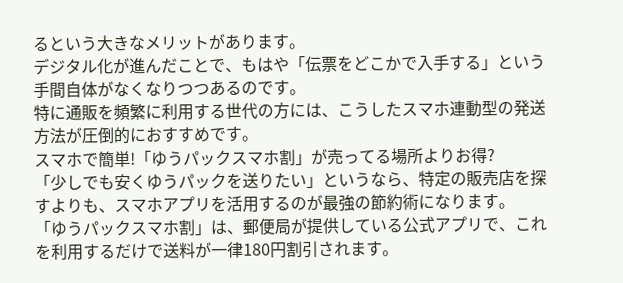るという大きなメリットがあります。
デジタル化が進んだことで、もはや「伝票をどこかで入手する」という手間自体がなくなりつつあるのです。
特に通販を頻繁に利用する世代の方には、こうしたスマホ連動型の発送方法が圧倒的におすすめです。
スマホで簡単!「ゆうパックスマホ割」が売ってる場所よりお得?
「少しでも安くゆうパックを送りたい」というなら、特定の販売店を探すよりも、スマホアプリを活用するのが最強の節約術になります。
「ゆうパックスマホ割」は、郵便局が提供している公式アプリで、これを利用するだけで送料が一律180円割引されます。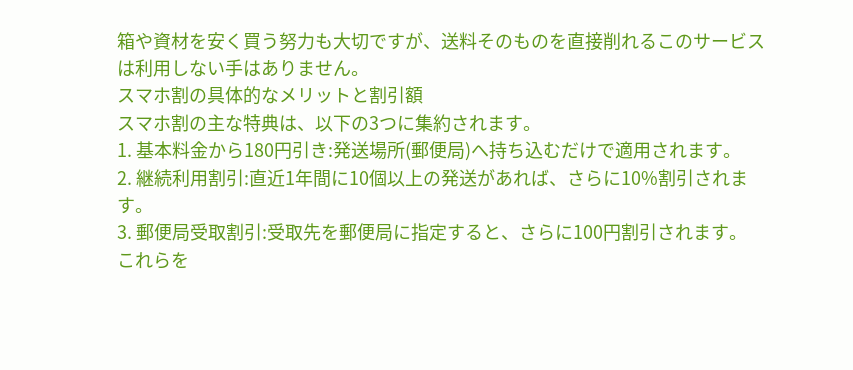箱や資材を安く買う努力も大切ですが、送料そのものを直接削れるこのサービスは利用しない手はありません。
スマホ割の具体的なメリットと割引額
スマホ割の主な特典は、以下の3つに集約されます。
1. 基本料金から180円引き:発送場所(郵便局)へ持ち込むだけで適用されます。
2. 継続利用割引:直近1年間に10個以上の発送があれば、さらに10%割引されます。
3. 郵便局受取割引:受取先を郵便局に指定すると、さらに100円割引されます。
これらを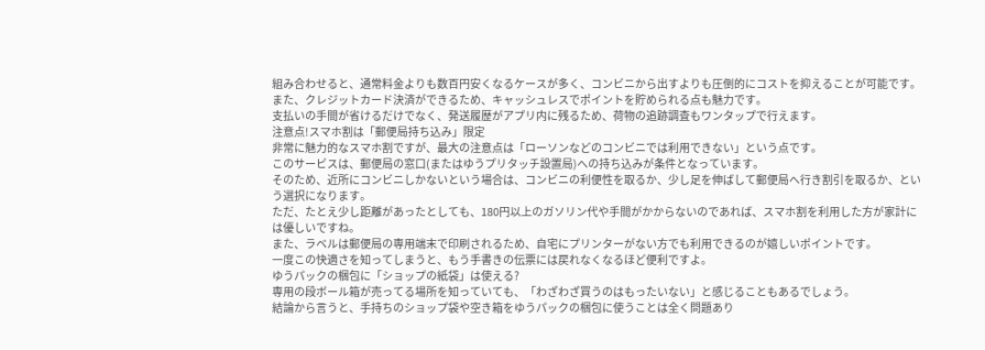組み合わせると、通常料金よりも数百円安くなるケースが多く、コンビニから出すよりも圧倒的にコストを抑えることが可能です。
また、クレジットカード決済ができるため、キャッシュレスでポイントを貯められる点も魅力です。
支払いの手間が省けるだけでなく、発送履歴がアプリ内に残るため、荷物の追跡調査もワンタップで行えます。
注意点!スマホ割は「郵便局持ち込み」限定
非常に魅力的なスマホ割ですが、最大の注意点は「ローソンなどのコンビニでは利用できない」という点です。
このサービスは、郵便局の窓口(またはゆうプリタッチ設置局)への持ち込みが条件となっています。
そのため、近所にコンビニしかないという場合は、コンビニの利便性を取るか、少し足を伸ばして郵便局へ行き割引を取るか、という選択になります。
ただ、たとえ少し距離があったとしても、180円以上のガソリン代や手間がかからないのであれば、スマホ割を利用した方が家計には優しいですね。
また、ラベルは郵便局の専用端末で印刷されるため、自宅にプリンターがない方でも利用できるのが嬉しいポイントです。
一度この快適さを知ってしまうと、もう手書きの伝票には戻れなくなるほど便利ですよ。
ゆうパックの梱包に「ショップの紙袋」は使える?
専用の段ボール箱が売ってる場所を知っていても、「わざわざ買うのはもったいない」と感じることもあるでしょう。
結論から言うと、手持ちのショップ袋や空き箱をゆうパックの梱包に使うことは全く問題あり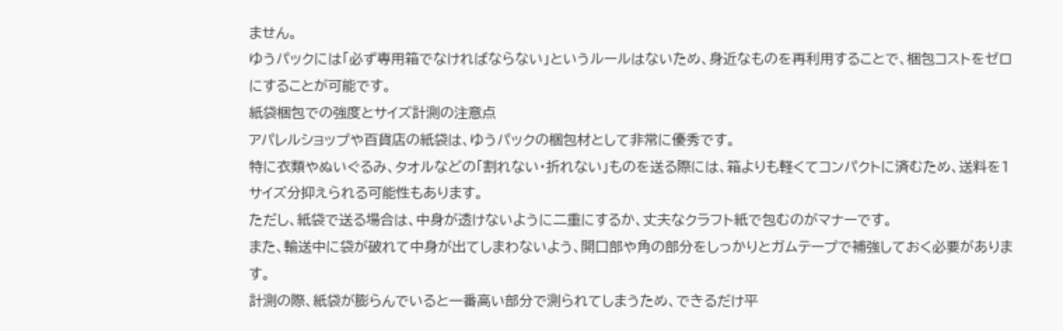ません。
ゆうパックには「必ず専用箱でなければならない」というルールはないため、身近なものを再利用することで、梱包コストをゼロにすることが可能です。
紙袋梱包での強度とサイズ計測の注意点
アパレルショップや百貨店の紙袋は、ゆうパックの梱包材として非常に優秀です。
特に衣類やぬいぐるみ、タオルなどの「割れない・折れない」ものを送る際には、箱よりも軽くてコンパクトに済むため、送料を1サイズ分抑えられる可能性もあります。
ただし、紙袋で送る場合は、中身が透けないように二重にするか、丈夫なクラフト紙で包むのがマナーです。
また、輸送中に袋が破れて中身が出てしまわないよう、開口部や角の部分をしっかりとガムテープで補強しておく必要があります。
計測の際、紙袋が膨らんでいると一番高い部分で測られてしまうため、できるだけ平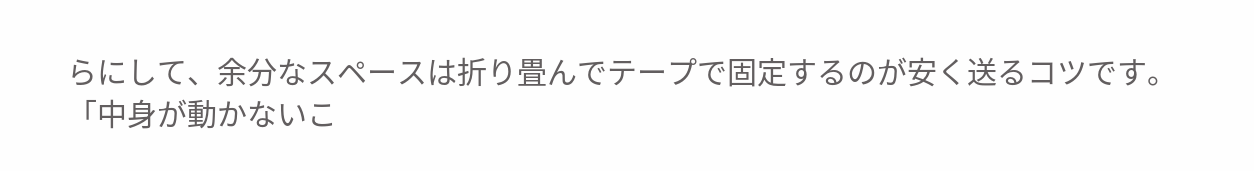らにして、余分なスペースは折り畳んでテープで固定するのが安く送るコツです。
「中身が動かないこ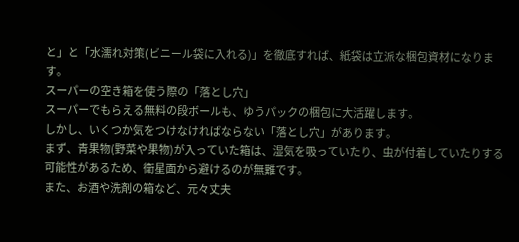と」と「水濡れ対策(ビニール袋に入れる)」を徹底すれば、紙袋は立派な梱包資材になります。
スーパーの空き箱を使う際の「落とし穴」
スーパーでもらえる無料の段ボールも、ゆうパックの梱包に大活躍します。
しかし、いくつか気をつけなければならない「落とし穴」があります。
まず、青果物(野菜や果物)が入っていた箱は、湿気を吸っていたり、虫が付着していたりする可能性があるため、衛星面から避けるのが無難です。
また、お酒や洗剤の箱など、元々丈夫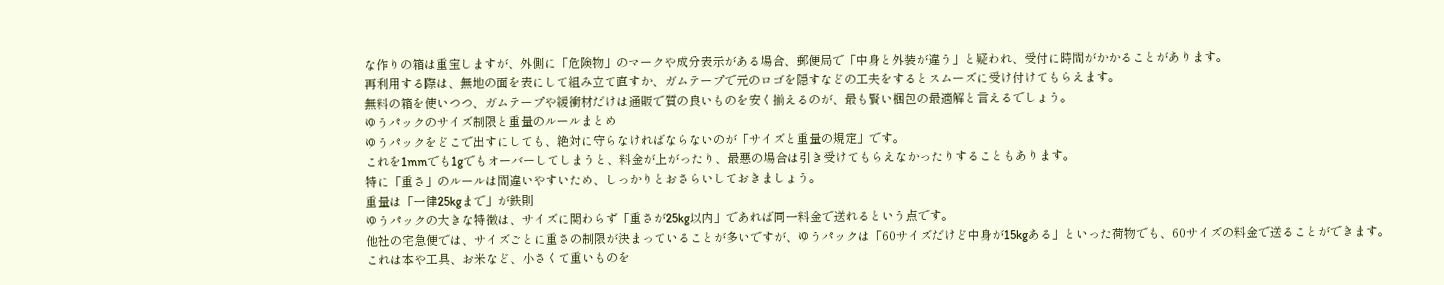な作りの箱は重宝しますが、外側に「危険物」のマークや成分表示がある場合、郵便局で「中身と外装が違う」と疑われ、受付に時間がかかることがあります。
再利用する際は、無地の面を表にして組み立て直すか、ガムテープで元のロゴを隠すなどの工夫をするとスムーズに受け付けてもらえます。
無料の箱を使いつつ、ガムテープや緩衝材だけは通販で質の良いものを安く揃えるのが、最も賢い梱包の最適解と言えるでしょう。
ゆうパックのサイズ制限と重量のルールまとめ
ゆうパックをどこで出すにしても、絶対に守らなければならないのが「サイズと重量の規定」です。
これを1mmでも1gでもオーバーしてしまうと、料金が上がったり、最悪の場合は引き受けてもらえなかったりすることもあります。
特に「重さ」のルールは間違いやすいため、しっかりとおさらいしておきましょう。
重量は「一律25kgまで」が鉄則
ゆうパックの大きな特徴は、サイズに関わらず「重さが25kg以内」であれば同一料金で送れるという点です。
他社の宅急便では、サイズごとに重さの制限が決まっていることが多いですが、ゆうパックは「60サイズだけど中身が15kgある」といった荷物でも、60サイズの料金で送ることができます。
これは本や工具、お米など、小さくて重いものを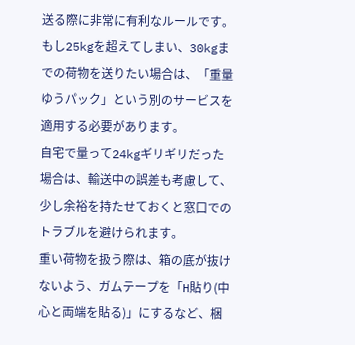送る際に非常に有利なルールです。
もし25kgを超えてしまい、30kgまでの荷物を送りたい場合は、「重量ゆうパック」という別のサービスを適用する必要があります。
自宅で量って24kgギリギリだった場合は、輸送中の誤差も考慮して、少し余裕を持たせておくと窓口でのトラブルを避けられます。
重い荷物を扱う際は、箱の底が抜けないよう、ガムテープを「H貼り(中心と両端を貼る)」にするなど、梱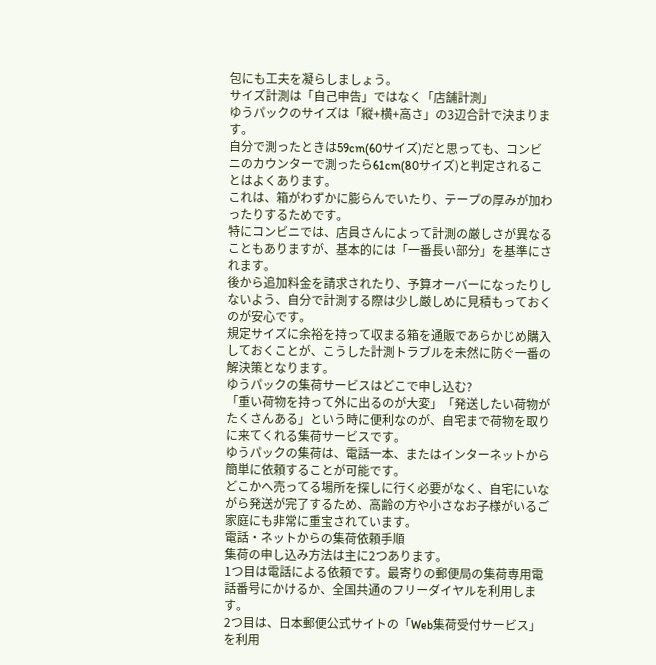包にも工夫を凝らしましょう。
サイズ計測は「自己申告」ではなく「店舗計測」
ゆうパックのサイズは「縦+横+高さ」の3辺合計で決まります。
自分で測ったときは59cm(60サイズ)だと思っても、コンビニのカウンターで測ったら61cm(80サイズ)と判定されることはよくあります。
これは、箱がわずかに膨らんでいたり、テープの厚みが加わったりするためです。
特にコンビニでは、店員さんによって計測の厳しさが異なることもありますが、基本的には「一番長い部分」を基準にされます。
後から追加料金を請求されたり、予算オーバーになったりしないよう、自分で計測する際は少し厳しめに見積もっておくのが安心です。
規定サイズに余裕を持って収まる箱を通販であらかじめ購入しておくことが、こうした計測トラブルを未然に防ぐ一番の解決策となります。
ゆうパックの集荷サービスはどこで申し込む?
「重い荷物を持って外に出るのが大変」「発送したい荷物がたくさんある」という時に便利なのが、自宅まで荷物を取りに来てくれる集荷サービスです。
ゆうパックの集荷は、電話一本、またはインターネットから簡単に依頼することが可能です。
どこかへ売ってる場所を探しに行く必要がなく、自宅にいながら発送が完了するため、高齢の方や小さなお子様がいるご家庭にも非常に重宝されています。
電話・ネットからの集荷依頼手順
集荷の申し込み方法は主に2つあります。
1つ目は電話による依頼です。最寄りの郵便局の集荷専用電話番号にかけるか、全国共通のフリーダイヤルを利用します。
2つ目は、日本郵便公式サイトの「Web集荷受付サービス」を利用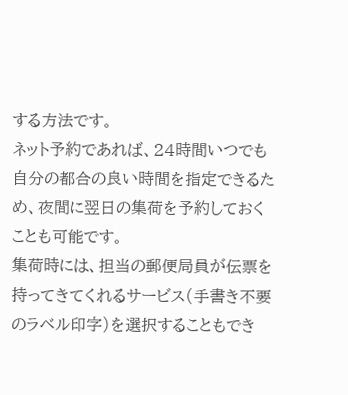する方法です。
ネット予約であれば、24時間いつでも自分の都合の良い時間を指定できるため、夜間に翌日の集荷を予約しておくことも可能です。
集荷時には、担当の郵便局員が伝票を持ってきてくれるサービス(手書き不要のラベル印字)を選択することもでき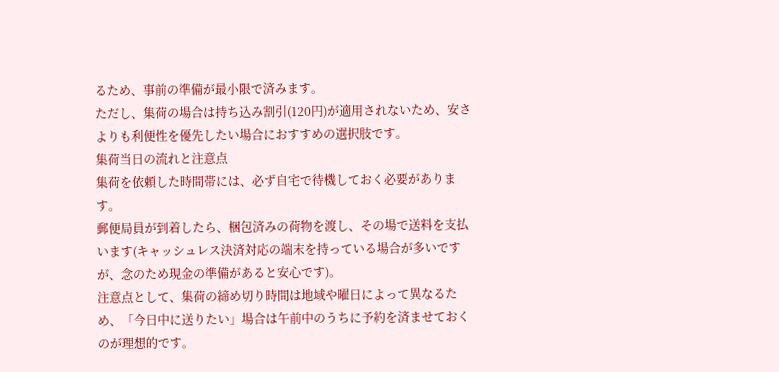るため、事前の準備が最小限で済みます。
ただし、集荷の場合は持ち込み割引(120円)が適用されないため、安さよりも利便性を優先したい場合におすすめの選択肢です。
集荷当日の流れと注意点
集荷を依頼した時間帯には、必ず自宅で待機しておく必要があります。
郵便局員が到着したら、梱包済みの荷物を渡し、その場で送料を支払います(キャッシュレス決済対応の端末を持っている場合が多いですが、念のため現金の準備があると安心です)。
注意点として、集荷の締め切り時間は地域や曜日によって異なるため、「今日中に送りたい」場合は午前中のうちに予約を済ませておくのが理想的です。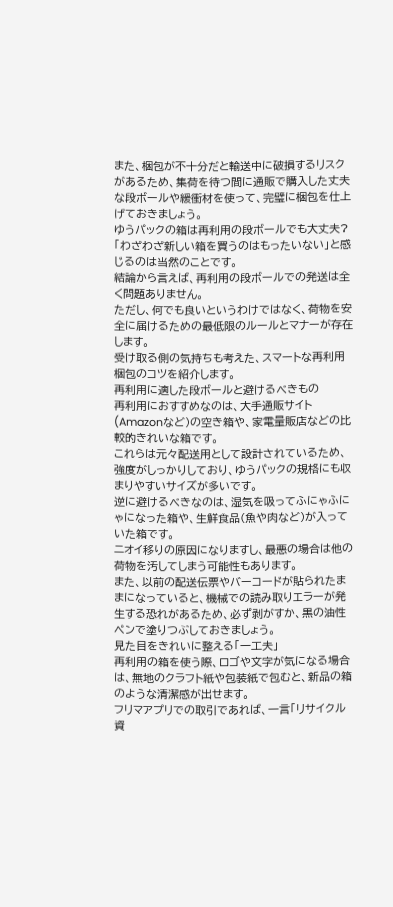また、梱包が不十分だと輸送中に破損するリスクがあるため、集荷を待つ間に通販で購入した丈夫な段ボールや緩衝材を使って、完璧に梱包を仕上げておきましょう。
ゆうパックの箱は再利用の段ボールでも大丈夫?
「わざわざ新しい箱を買うのはもったいない」と感じるのは当然のことです。
結論から言えば、再利用の段ボールでの発送は全く問題ありません。
ただし、何でも良いというわけではなく、荷物を安全に届けるための最低限のルールとマナーが存在します。
受け取る側の気持ちも考えた、スマートな再利用梱包のコツを紹介します。
再利用に適した段ボールと避けるべきもの
再利用におすすめなのは、大手通販サイト(Amazonなど)の空き箱や、家電量販店などの比較的きれいな箱です。
これらは元々配送用として設計されているため、強度がしっかりしており、ゆうパックの規格にも収まりやすいサイズが多いです。
逆に避けるべきなのは、湿気を吸ってふにゃふにゃになった箱や、生鮮食品(魚や肉など)が入っていた箱です。
ニオイ移りの原因になりますし、最悪の場合は他の荷物を汚してしまう可能性もあります。
また、以前の配送伝票やバーコードが貼られたままになっていると、機械での読み取りエラーが発生する恐れがあるため、必ず剥がすか、黒の油性ペンで塗りつぶしておきましょう。
見た目をきれいに整える「一工夫」
再利用の箱を使う際、ロゴや文字が気になる場合は、無地のクラフト紙や包装紙で包むと、新品の箱のような清潔感が出せます。
フリマアプリでの取引であれば、一言「リサイクル資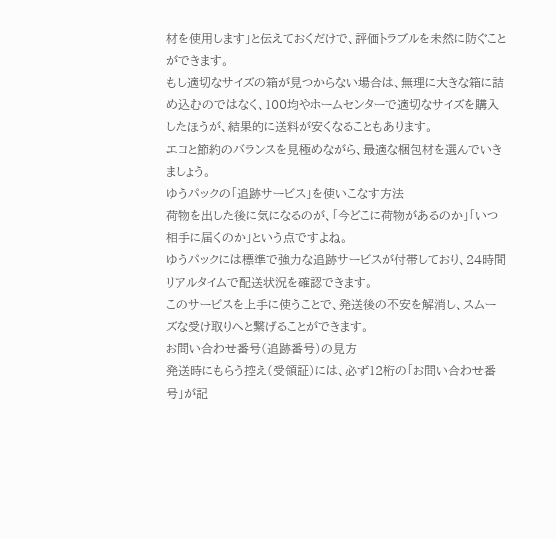材を使用します」と伝えておくだけで、評価トラブルを未然に防ぐことができます。
もし適切なサイズの箱が見つからない場合は、無理に大きな箱に詰め込むのではなく、100均やホームセンターで適切なサイズを購入したほうが、結果的に送料が安くなることもあります。
エコと節約のバランスを見極めながら、最適な梱包材を選んでいきましょう。
ゆうパックの「追跡サービス」を使いこなす方法
荷物を出した後に気になるのが、「今どこに荷物があるのか」「いつ相手に届くのか」という点ですよね。
ゆうパックには標準で強力な追跡サービスが付帯しており、24時間リアルタイムで配送状況を確認できます。
このサービスを上手に使うことで、発送後の不安を解消し、スムーズな受け取りへと繋げることができます。
お問い合わせ番号(追跡番号)の見方
発送時にもらう控え(受領証)には、必ず12桁の「お問い合わせ番号」が記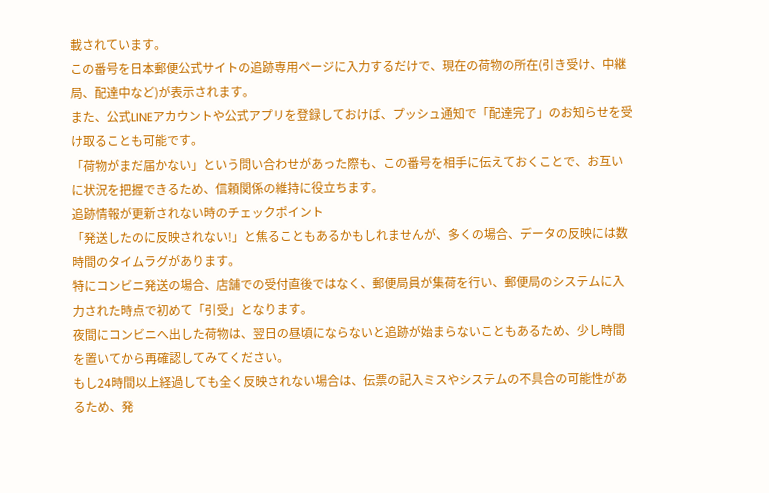載されています。
この番号を日本郵便公式サイトの追跡専用ページに入力するだけで、現在の荷物の所在(引き受け、中継局、配達中など)が表示されます。
また、公式LINEアカウントや公式アプリを登録しておけば、プッシュ通知で「配達完了」のお知らせを受け取ることも可能です。
「荷物がまだ届かない」という問い合わせがあった際も、この番号を相手に伝えておくことで、お互いに状況を把握できるため、信頼関係の維持に役立ちます。
追跡情報が更新されない時のチェックポイント
「発送したのに反映されない!」と焦ることもあるかもしれませんが、多くの場合、データの反映には数時間のタイムラグがあります。
特にコンビニ発送の場合、店舗での受付直後ではなく、郵便局員が集荷を行い、郵便局のシステムに入力された時点で初めて「引受」となります。
夜間にコンビニへ出した荷物は、翌日の昼頃にならないと追跡が始まらないこともあるため、少し時間を置いてから再確認してみてください。
もし24時間以上経過しても全く反映されない場合は、伝票の記入ミスやシステムの不具合の可能性があるため、発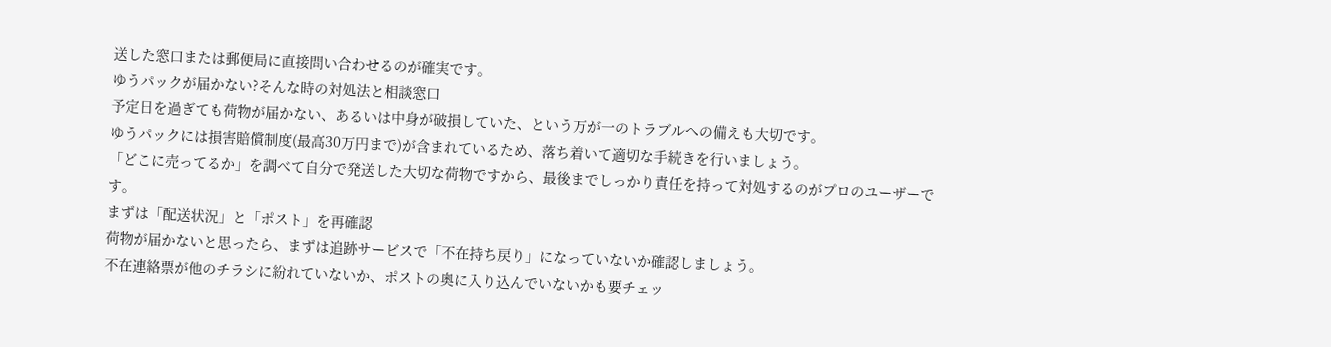送した窓口または郵便局に直接問い合わせるのが確実です。
ゆうパックが届かない?そんな時の対処法と相談窓口
予定日を過ぎても荷物が届かない、あるいは中身が破損していた、という万が一のトラブルへの備えも大切です。
ゆうパックには損害賠償制度(最高30万円まで)が含まれているため、落ち着いて適切な手続きを行いましょう。
「どこに売ってるか」を調べて自分で発送した大切な荷物ですから、最後までしっかり責任を持って対処するのがプロのユーザーです。
まずは「配送状況」と「ポスト」を再確認
荷物が届かないと思ったら、まずは追跡サービスで「不在持ち戻り」になっていないか確認しましょう。
不在連絡票が他のチラシに紛れていないか、ポストの奥に入り込んでいないかも要チェッ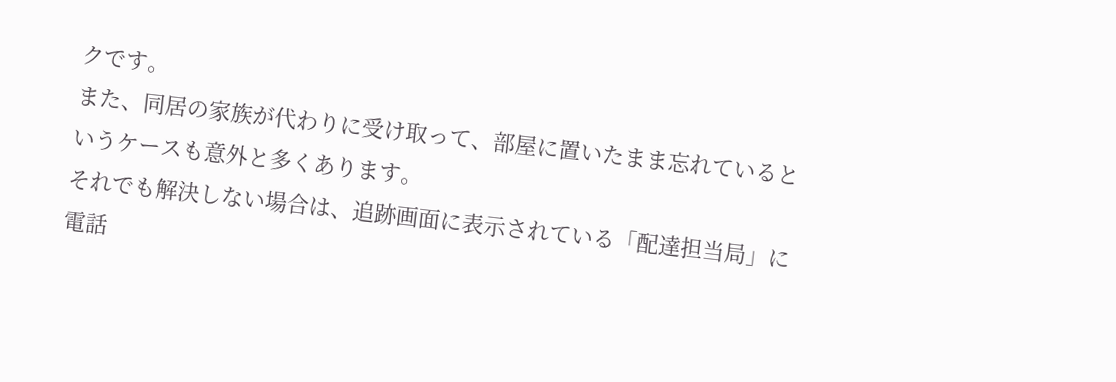クです。
また、同居の家族が代わりに受け取って、部屋に置いたまま忘れているというケースも意外と多くあります。
それでも解決しない場合は、追跡画面に表示されている「配達担当局」に電話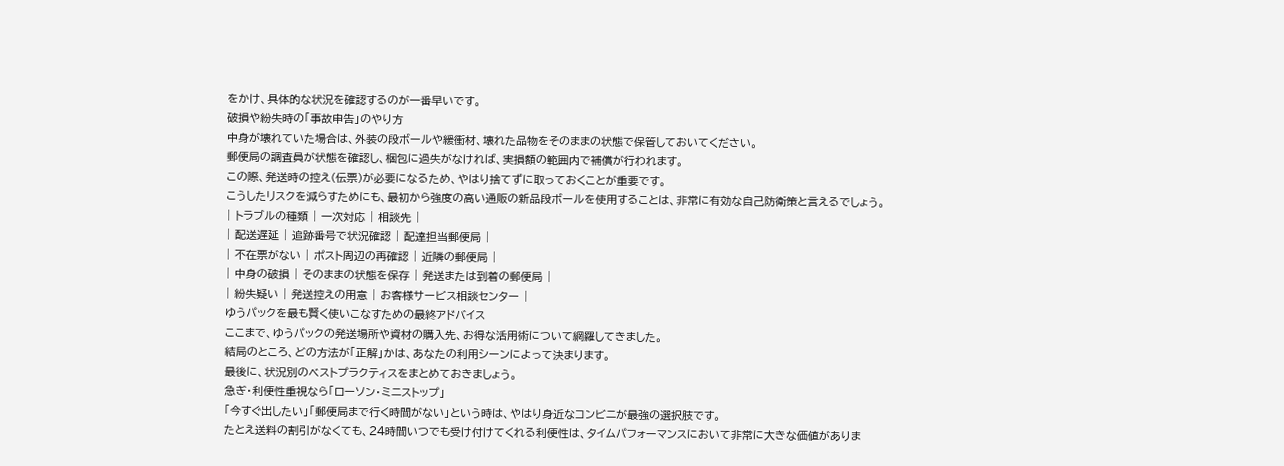をかけ、具体的な状況を確認するのが一番早いです。
破損や紛失時の「事故申告」のやり方
中身が壊れていた場合は、外装の段ボールや緩衝材、壊れた品物をそのままの状態で保管しておいてください。
郵便局の調査員が状態を確認し、梱包に過失がなければ、実損額の範囲内で補償が行われます。
この際、発送時の控え(伝票)が必要になるため、やはり捨てずに取っておくことが重要です。
こうしたリスクを減らすためにも、最初から強度の高い通販の新品段ボールを使用することは、非常に有効な自己防衛策と言えるでしょう。
| トラブルの種類 | 一次対応 | 相談先 |
| 配送遅延 | 追跡番号で状況確認 | 配達担当郵便局 |
| 不在票がない | ポスト周辺の再確認 | 近隣の郵便局 |
| 中身の破損 | そのままの状態を保存 | 発送または到着の郵便局 |
| 紛失疑い | 発送控えの用意 | お客様サービス相談センター |
ゆうパックを最も賢く使いこなすための最終アドバイス
ここまで、ゆうパックの発送場所や資材の購入先、お得な活用術について網羅してきました。
結局のところ、どの方法が「正解」かは、あなたの利用シーンによって決まります。
最後に、状況別のベストプラクティスをまとめておきましょう。
急ぎ・利便性重視なら「ローソン・ミニストップ」
「今すぐ出したい」「郵便局まで行く時間がない」という時は、やはり身近なコンビニが最強の選択肢です。
たとえ送料の割引がなくても、24時間いつでも受け付けてくれる利便性は、タイムパフォーマンスにおいて非常に大きな価値がありま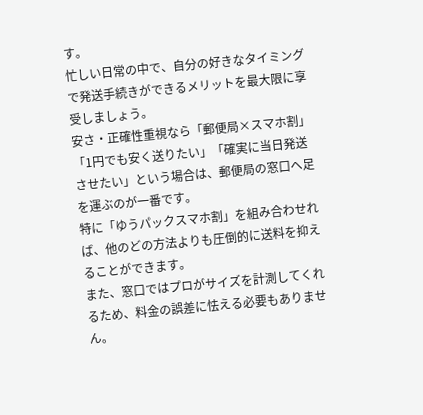す。
忙しい日常の中で、自分の好きなタイミングで発送手続きができるメリットを最大限に享受しましょう。
安さ・正確性重視なら「郵便局×スマホ割」
「1円でも安く送りたい」「確実に当日発送させたい」という場合は、郵便局の窓口へ足を運ぶのが一番です。
特に「ゆうパックスマホ割」を組み合わせれば、他のどの方法よりも圧倒的に送料を抑えることができます。
また、窓口ではプロがサイズを計測してくれるため、料金の誤差に怯える必要もありません。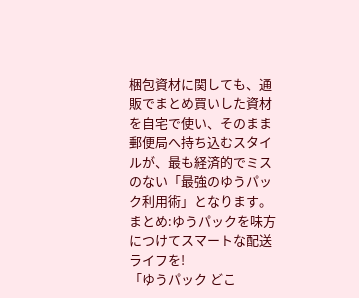梱包資材に関しても、通販でまとめ買いした資材を自宅で使い、そのまま郵便局へ持ち込むスタイルが、最も経済的でミスのない「最強のゆうパック利用術」となります。
まとめ:ゆうパックを味方につけてスマートな配送ライフを!
「ゆうパック どこ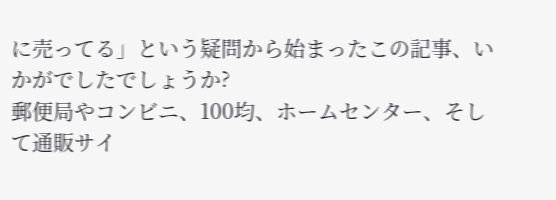に売ってる」という疑問から始まったこの記事、いかがでしたでしょうか?
郵便局やコンビニ、100均、ホームセンター、そして通販サイ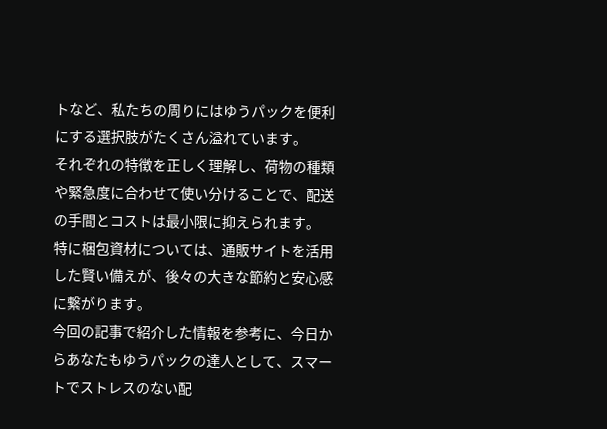トなど、私たちの周りにはゆうパックを便利にする選択肢がたくさん溢れています。
それぞれの特徴を正しく理解し、荷物の種類や緊急度に合わせて使い分けることで、配送の手間とコストは最小限に抑えられます。
特に梱包資材については、通販サイトを活用した賢い備えが、後々の大きな節約と安心感に繋がります。
今回の記事で紹介した情報を参考に、今日からあなたもゆうパックの達人として、スマートでストレスのない配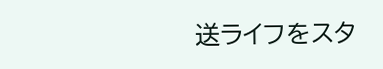送ライフをスタ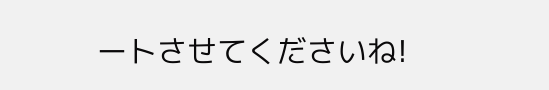ートさせてくださいね!